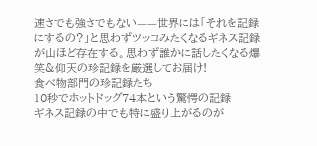速さでも強さでもない——世界には「それを記録にするの?」と思わずツッコみたくなるギネス記録が山ほど存在する。思わず誰かに話したくなる爆笑&仰天の珍記録を厳選してお届け!
食べ物部門の珍記録たち
10秒でホットドッグ74本という驚愕の記録
ギネス記録の中でも特に盛り上がるのが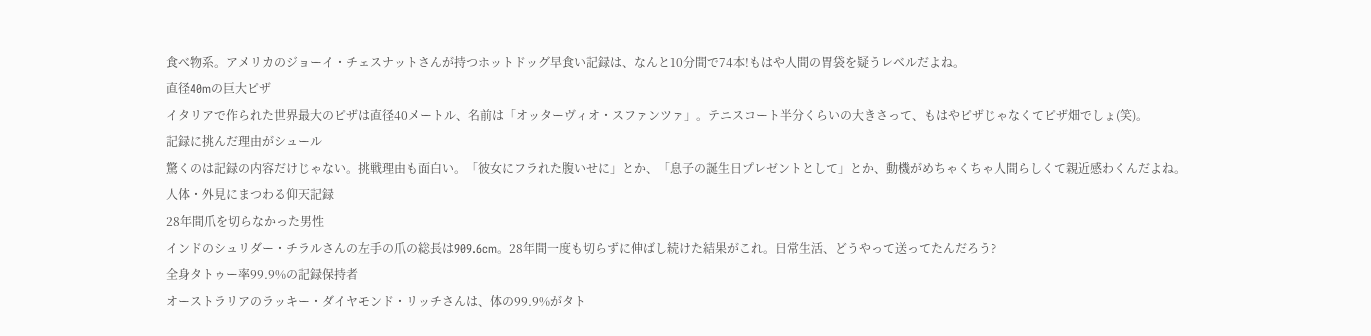食べ物系。アメリカのジョーイ・チェスナットさんが持つホットドッグ早食い記録は、なんと10分間で74本!もはや人間の胃袋を疑うレベルだよね。
直径40mの巨大ピザ
イタリアで作られた世界最大のピザは直径40メートル、名前は「オッターヴィオ・スファンツァ」。テニスコート半分くらいの大きさって、もはやピザじゃなくてピザ畑でしょ(笑)。
記録に挑んだ理由がシュール
驚くのは記録の内容だけじゃない。挑戦理由も面白い。「彼女にフラれた腹いせに」とか、「息子の誕生日プレゼントとして」とか、動機がめちゃくちゃ人間らしくて親近感わくんだよね。
人体・外見にまつわる仰天記録
28年間爪を切らなかった男性
インドのシュリダー・チラルさんの左手の爪の総長は909.6cm。28年間一度も切らずに伸ばし続けた結果がこれ。日常生活、どうやって送ってたんだろう?
全身タトゥー率99.9%の記録保持者
オーストラリアのラッキー・ダイヤモンド・リッチさんは、体の99.9%がタト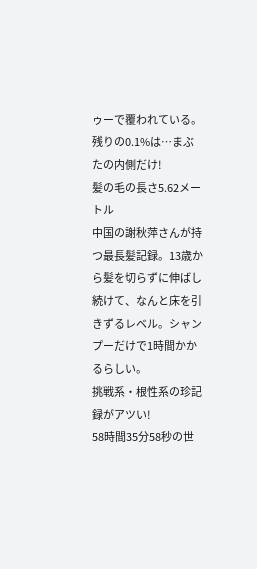ゥーで覆われている。残りの0.1%は…まぶたの内側だけ!
髪の毛の長さ5.62メートル
中国の謝秋萍さんが持つ最長髪記録。13歳から髪を切らずに伸ばし続けて、なんと床を引きずるレベル。シャンプーだけで1時間かかるらしい。
挑戦系・根性系の珍記録がアツい!
58時間35分58秒の世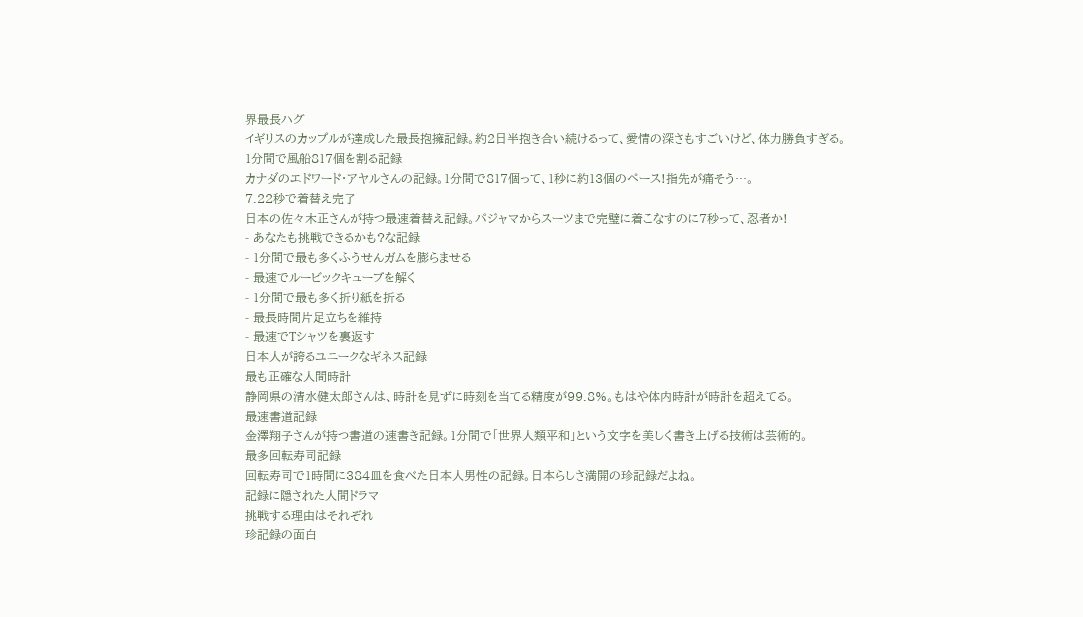界最長ハグ
イギリスのカップルが達成した最長抱擁記録。約2日半抱き合い続けるって、愛情の深さもすごいけど、体力勝負すぎる。
1分間で風船817個を割る記録
カナダのエドワード・アヤルさんの記録。1分間で817個って、1秒に約13個のペース!指先が痛そう…。
7.22秒で着替え完了
日本の佐々木正さんが持つ最速着替え記録。パジャマからスーツまで完璧に着こなすのに7秒って、忍者か!
- あなたも挑戦できるかも?な記録
- 1分間で最も多くふうせんガムを膨らませる
- 最速でルービックキューブを解く
- 1分間で最も多く折り紙を折る
- 最長時間片足立ちを維持
- 最速でTシャツを裏返す
日本人が誇るユニークなギネス記録
最も正確な人間時計
静岡県の清水健太郎さんは、時計を見ずに時刻を当てる精度が99.8%。もはや体内時計が時計を超えてる。
最速書道記録
金澤翔子さんが持つ書道の速書き記録。1分間で「世界人類平和」という文字を美しく書き上げる技術は芸術的。
最多回転寿司記録
回転寿司で1時間に384皿を食べた日本人男性の記録。日本らしさ満開の珍記録だよね。
記録に隠された人間ドラマ
挑戦する理由はそれぞれ
珍記録の面白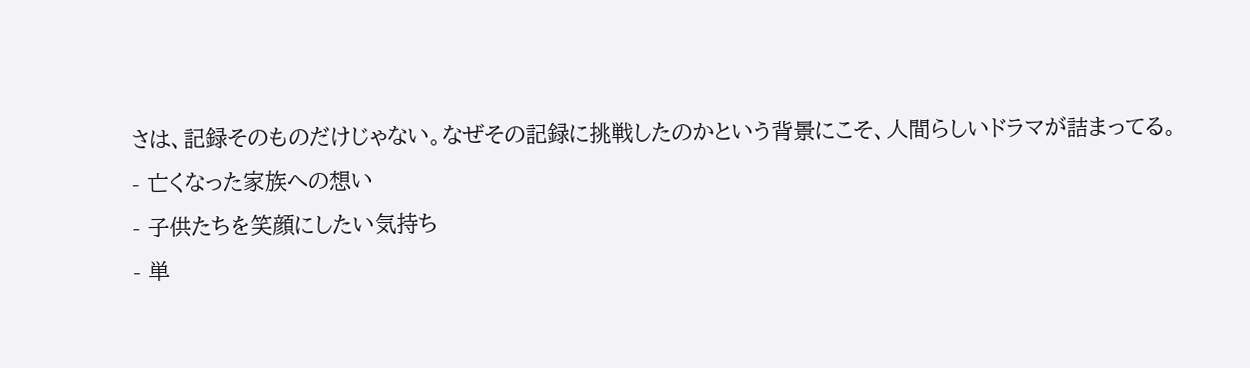さは、記録そのものだけじゃない。なぜその記録に挑戦したのかという背景にこそ、人間らしいドラマが詰まってる。
- 亡くなった家族への想い
- 子供たちを笑顔にしたい気持ち
- 単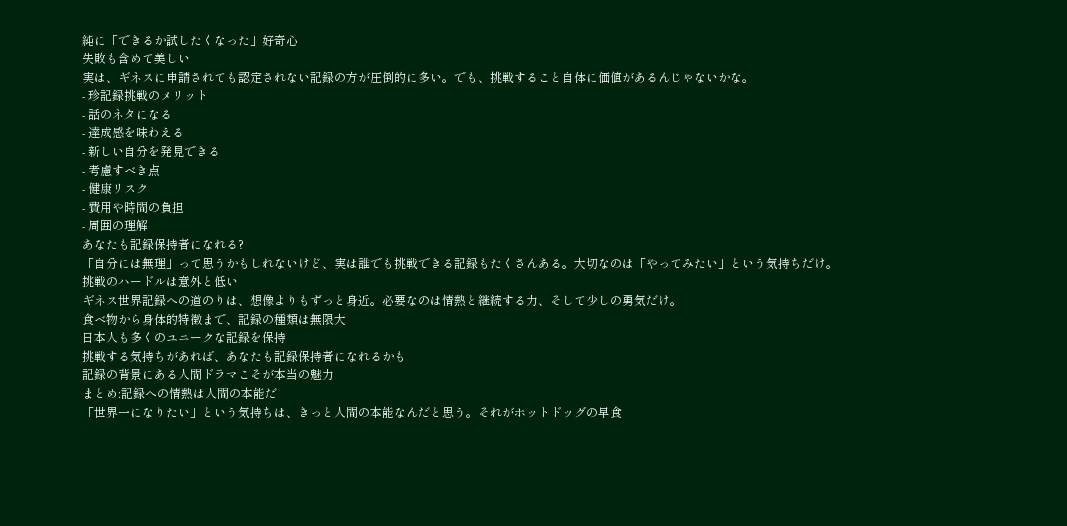純に「できるか試したくなった」好奇心
失敗も含めて美しい
実は、ギネスに申請されても認定されない記録の方が圧倒的に多い。でも、挑戦すること自体に価値があるんじゃないかな。
- 珍記録挑戦のメリット
- 話のネタになる
- 達成感を味わえる
- 新しい自分を発見できる
- 考慮すべき点
- 健康リスク
- 費用や時間の負担
- 周囲の理解
あなたも記録保持者になれる?
「自分には無理」って思うかもしれないけど、実は誰でも挑戦できる記録もたくさんある。大切なのは「やってみたい」という気持ちだけ。
挑戦のハードルは意外と低い
ギネス世界記録への道のりは、想像よりもずっと身近。必要なのは情熱と継続する力、そして少しの勇気だけ。
食べ物から身体的特徴まで、記録の種類は無限大
日本人も多くのユニークな記録を保持
挑戦する気持ちがあれば、あなたも記録保持者になれるかも
記録の背景にある人間ドラマこそが本当の魅力
まとめ:記録への情熱は人間の本能だ
「世界一になりたい」という気持ちは、きっと人間の本能なんだと思う。それがホットドッグの早食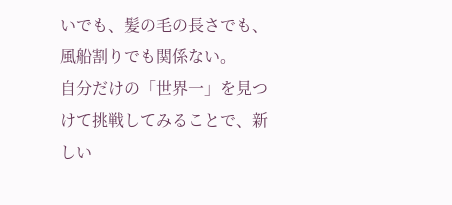いでも、髪の毛の長さでも、風船割りでも関係ない。
自分だけの「世界一」を見つけて挑戦してみることで、新しい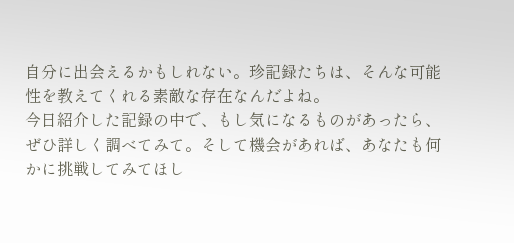自分に出会えるかもしれない。珍記録たちは、そんな可能性を教えてくれる素敵な存在なんだよね。
今日紹介した記録の中で、もし気になるものがあったら、ぜひ詳しく調べてみて。そして機会があれば、あなたも何かに挑戦してみてほし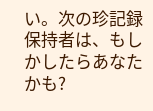い。次の珍記録保持者は、もしかしたらあなたかも?